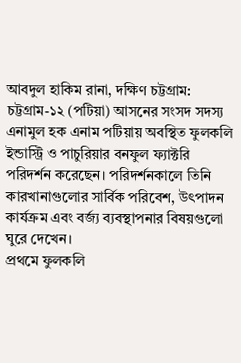আবদুল হাকিম রানা, দক্ষিণ চট্টগ্রাম:
চট্টগ্রাম-১২ (পটিয়া) আসনের সংসদ সদস্য এনামুল হক এনাম পটিয়ায় অবস্থিত ফুলকলি ইন্ডাস্ট্রি ও পাচুরিয়ার বনফুল ফ্যাক্টরি পরিদর্শন করেছেন। পরিদর্শনকালে তিনি কারখানাগুলোর সার্বিক পরিবেশ, উৎপাদন কার্যক্রম এবং বর্জ্য ব্যবস্থাপনার বিষয়গুলো ঘুরে দেখেন।
প্রথমে ফুলকলি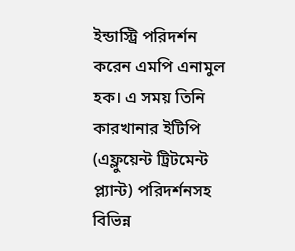ইন্ডাস্ট্রি পরিদর্শন করেন এমপি এনামুল হক। এ সময় তিনি কারখানার ইটিপি (এফ্লুয়েন্ট ট্রিটমেন্ট প্ল্যান্ট) পরিদর্শনসহ বিভিন্ন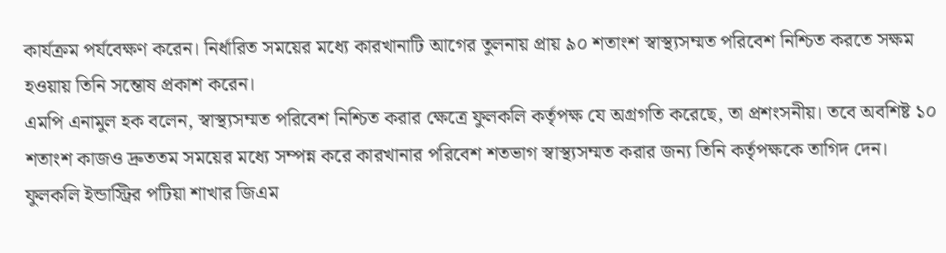কার্যক্রম পর্যবেক্ষণ করেন। নির্ধারিত সময়ের মধ্যে কারখানাটি আগের তুলনায় প্রায় ৯০ শতাংশ স্বাস্থ্যসম্মত পরিবেশ নিশ্চিত করতে সক্ষম হওয়ায় তিনি সন্তোষ প্রকাশ করেন।
এমপি এনামুল হক বলেন, স্বাস্থ্যসম্মত পরিবেশ নিশ্চিত করার ক্ষেত্রে ফুলকলি কর্তৃপক্ষ যে অগ্রগতি করেছে, তা প্রশংসনীয়। তবে অবশিষ্ট ১০ শতাংশ কাজও দ্রুততম সময়ের মধ্যে সম্পন্ন করে কারখানার পরিবেশ শতভাগ স্বাস্থ্যসম্মত করার জন্য তিনি কর্তৃপক্ষকে তাগিদ দেন।
ফুলকলি ইন্ডাস্ট্রির পটিয়া শাখার জিএম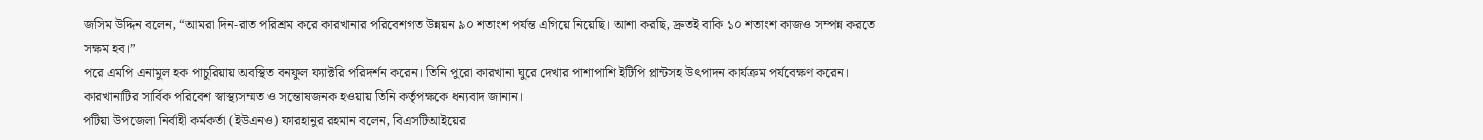জসিম উদ্দিন বলেন, “আমরা দিন-রাত পরিশ্রম করে কারখানার পরিবেশগত উন্নয়ন ৯০ শতাংশ পর্যন্ত এগিয়ে নিয়েছি। আশা করছি, দ্রুতই বাকি ১০ শতাংশ কাজও সম্পন্ন করতে সক্ষম হব।”
পরে এমপি এনামুল হক পাচুরিয়ায় অবস্থিত বনফুল ফ্যাক্টরি পরিদর্শন করেন। তিনি পুরো কারখানা ঘুরে দেখার পাশাপাশি ইটিপি প্লান্টসহ উৎপাদন কার্যক্রম পর্যবেক্ষণ করেন। কারখানাটির সার্বিক পরিবেশ স্বাস্থ্যসম্মত ও সন্তোষজনক হওয়ায় তিনি কর্তৃপক্ষকে ধন্যবাদ জানান।
পটিয়া উপজেলা নির্বাহী কর্মকর্তা (ইউএনও) ফারহানুর রহমান বলেন, বিএসটিআইয়ের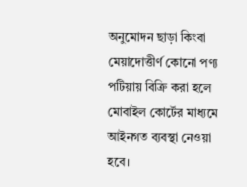অনুমোদন ছাড়া কিংবা মেয়াদোত্তীর্ণ কোনো পণ্য পটিয়ায় বিক্রি করা হলে মোবাইল কোর্টের মাধ্যমে আইনগত ব্যবস্থা নেওয়া হবে।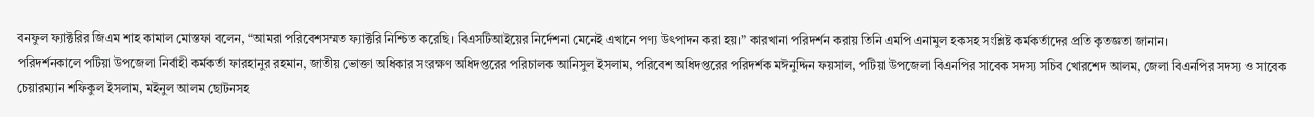বনফুল ফ্যাক্টরির জিএম শাহ কামাল মোস্তফা বলেন, “আমরা পরিবেশসম্মত ফ্যাক্টরি নিশ্চিত করেছি। বিএসটিআইয়ের নির্দেশনা মেনেই এখানে পণ্য উৎপাদন করা হয়।” কারখানা পরিদর্শন করায় তিনি এমপি এনামুল হকসহ সংশ্লিষ্ট কর্মকর্তাদের প্রতি কৃতজ্ঞতা জানান।
পরিদর্শনকালে পটিয়া উপজেলা নির্বাহী কর্মকর্তা ফারহানুর রহমান, জাতীয় ভোক্তা অধিকার সংরক্ষণ অধিদপ্তরের পরিচালক আনিসুল ইসলাম, পরিবেশ অধিদপ্তরের পরিদর্শক মঈনুদ্দিন ফয়সাল, পটিয়া উপজেলা বিএনপির সাবেক সদস্য সচিব খোরশেদ আলম, জেলা বিএনপির সদস্য ও সাবেক চেয়ারম্যান শফিকুল ইসলাম, মইনুল আলম ছোটনসহ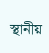স্থানীয়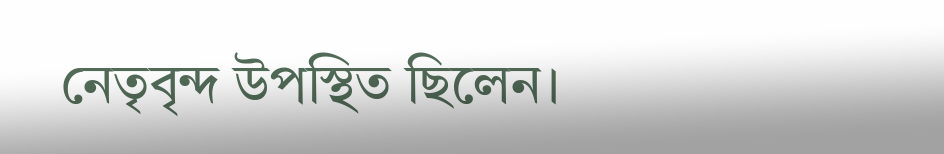নেতৃবৃন্দ উপস্থিত ছিলেন।